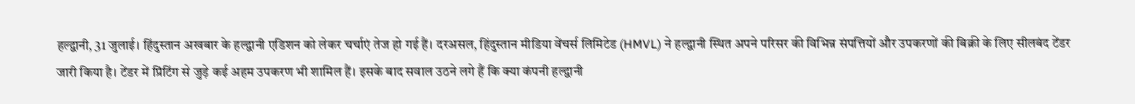हल्द्वानी, 31 जुलाई। हिंदुस्तान अखबार के हल्द्वानी एडिशन को लेकर चर्चाएं तेज हो गई हैं। दरअसल, हिंदुस्तान मीडिया वेंचर्स लिमिटेड (HMVL) ने हल्द्वानी स्थित अपने परिसर की विभिन्न संपत्तियों और उपकरणों की बिक्री के लिए सीलबंद टेंडर जारी किया है। टेंडर में प्रिंटिंग से जुड़े कई अहम उपकरण भी शामिल हैं। इसके बाद सवाल उठने लगे हैं कि क्या कंपनी हल्द्वानी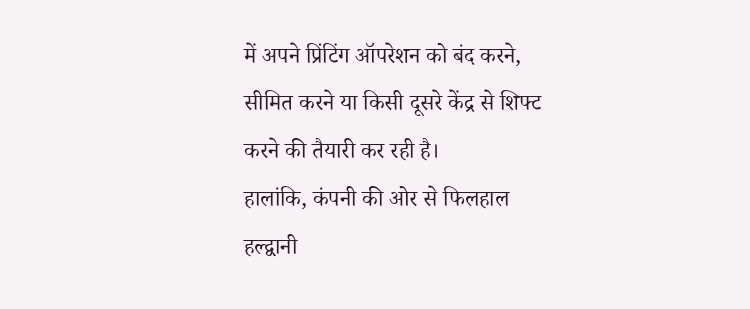में अपने प्रिंटिंग ऑपरेशन को बंद करने, सीमित करने या किसी दूसरे केंद्र से शिफ्ट करने की तैयारी कर रही है।
हालांकि, कंपनी की ओर से फिलहाल हल्द्वानी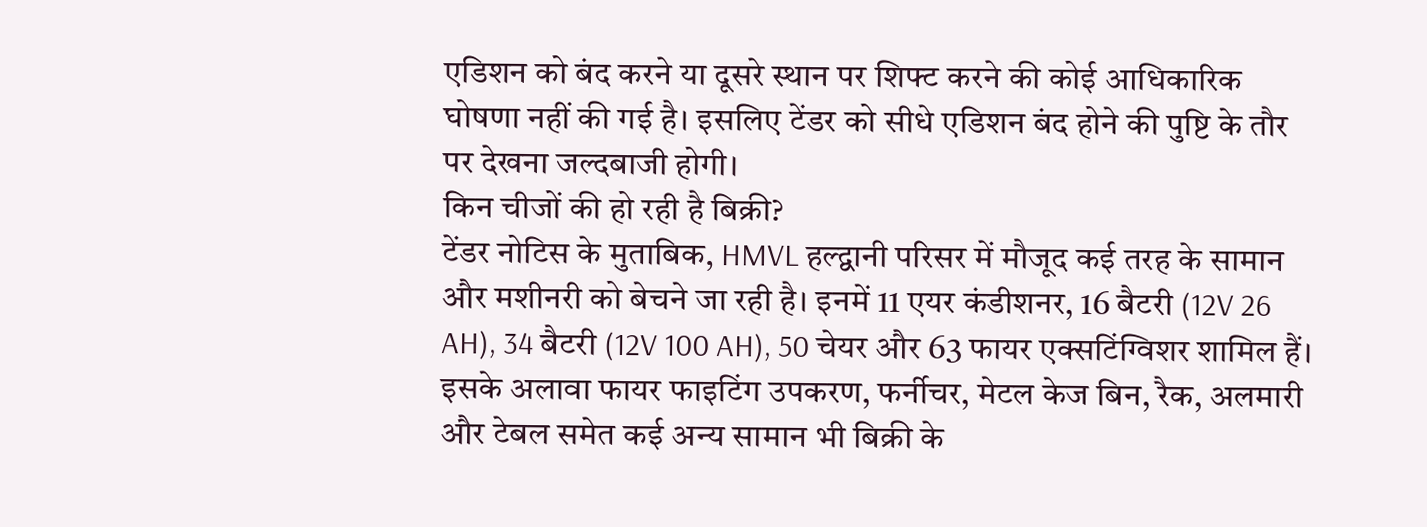एडिशन को बंद करने या दूसरे स्थान पर शिफ्ट करने की कोई आधिकारिक घोषणा नहीं की गई है। इसलिए टेंडर को सीधे एडिशन बंद होने की पुष्टि के तौर पर देखना जल्दबाजी होगी।
किन चीजों की हो रही है बिक्री?
टेंडर नोटिस के मुताबिक, HMVL हल्द्वानी परिसर में मौजूद कई तरह के सामान और मशीनरी को बेचने जा रही है। इनमें 11 एयर कंडीशनर, 16 बैटरी (12V 26 AH), 34 बैटरी (12V 100 AH), 50 चेयर और 63 फायर एक्सटिंग्विशर शामिल हैं।
इसके अलावा फायर फाइटिंग उपकरण, फर्नीचर, मेटल केज बिन, रैक, अलमारी और टेबल समेत कई अन्य सामान भी बिक्री के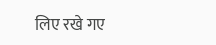लिए रखे गए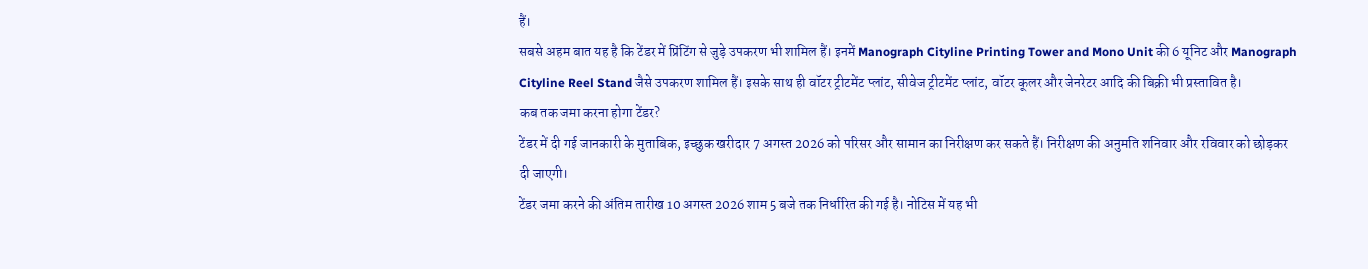हैं।
सबसे अहम बात यह है कि टेंडर में प्रिंटिंग से जुड़े उपकरण भी शामिल हैं। इनमें Manograph Cityline Printing Tower and Mono Unit की 6 यूनिट और Manograph Cityline Reel Stand जैसे उपकरण शामिल हैं। इसके साथ ही वॉटर ट्रीटमेंट प्लांट, सीवेज ट्रीटमेंट प्लांट, वॉटर कूलर और जेनरेटर आदि की बिक्री भी प्रस्तावित है।
कब तक जमा करना होगा टेंडर?
टेंडर में दी गई जानकारी के मुताबिक, इच्छुक खरीदार 7 अगस्त 2026 को परिसर और सामान का निरीक्षण कर सकते हैं। निरीक्षण की अनुमति शनिवार और रविवार को छोड़कर दी जाएगी।
टेंडर जमा करने की अंतिम तारीख 10 अगस्त 2026 शाम 5 बजे तक निर्धारित की गई है। नोटिस में यह भी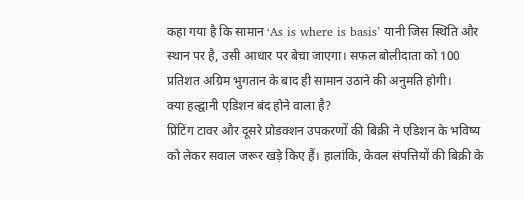कहा गया है कि सामान ‘As is where is basis’ यानी जिस स्थिति और स्थान पर है, उसी आधार पर बेचा जाएगा। सफल बोलीदाता को 100 प्रतिशत अग्रिम भुगतान के बाद ही सामान उठाने की अनुमति होगी।
क्या हल्द्वानी एडिशन बंद होने वाला है?
प्रिंटिंग टावर और दूसरे प्रोडक्शन उपकरणों की बिक्री ने एडिशन के भविष्य को लेकर सवाल जरूर खड़े किए हैं। हालांकि, केवल संपत्तियों की बिक्री के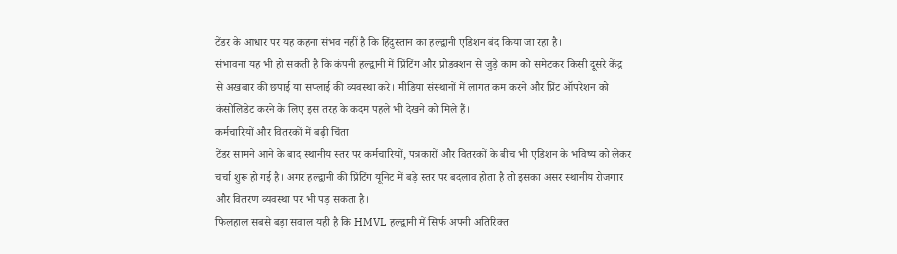टेंडर के आधार पर यह कहना संभव नहीं है कि हिंदुस्तान का हल्द्वानी एडिशन बंद किया जा रहा है।
संभावना यह भी हो सकती है कि कंपनी हल्द्वानी में प्रिंटिंग और प्रोडक्शन से जुड़े काम को समेटकर किसी दूसरे केंद्र से अखबार की छपाई या सप्लाई की व्यवस्था करे। मीडिया संस्थानों में लागत कम करने और प्रिंट ऑपरेशन को कंसोलिडेट करने के लिए इस तरह के कदम पहले भी देखने को मिले हैं।
कर्मचारियों और वितरकों में बढ़ी चिंता
टेंडर सामने आने के बाद स्थानीय स्तर पर कर्मचारियों, पत्रकारों और वितरकों के बीच भी एडिशन के भविष्य को लेकर चर्चा शुरू हो गई है। अगर हल्द्वानी की प्रिंटिंग यूनिट में बड़े स्तर पर बदलाव होता है तो इसका असर स्थानीय रोजगार और वितरण व्यवस्था पर भी पड़ सकता है।
फिलहाल सबसे बड़ा सवाल यही है कि HMVL हल्द्वानी में सिर्फ अपनी अतिरिक्त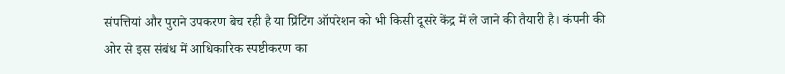संपत्तियां और पुराने उपकरण बेच रही है या प्रिंटिंग ऑपरेशन को भी किसी दूसरे केंद्र में ले जाने की तैयारी है। कंपनी की ओर से इस संबंध में आधिकारिक स्पष्टीकरण का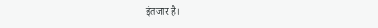इंतजार है।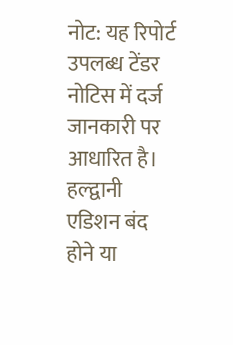नोट: यह रिपोर्ट उपलब्ध टेंडर नोटिस में दर्ज जानकारी पर आधारित है। हल्द्वानी एडिशन बंद होने या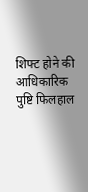शिफ्ट होने की आधिकारिक पुष्टि फिलहाल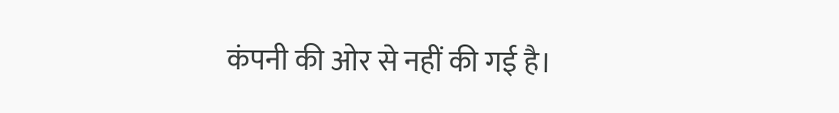कंपनी की ओर से नहीं की गई है।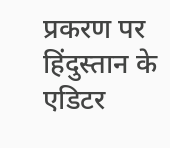प्रकरण पर हिंदुस्तान के एडिटर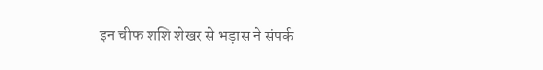इन चीफ शशि शेखर से भड़ास ने संपर्क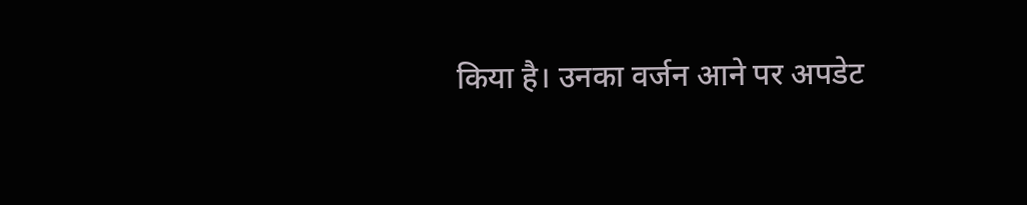किया है। उनका वर्जन आने पर अपडेट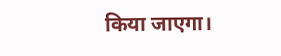किया जाएगा।